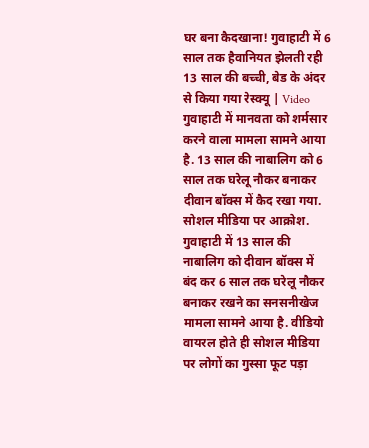घर बना कैदखाना! गुवाहाटी में 6 साल तक हैवानियत झेलती रही 13 साल की बच्ची, बेड के अंदर से किया गया रेस्क्यू | Video
गुवाहाटी में मानवता को शर्मसार करने वाला मामला सामने आया है. 13 साल की नाबालिग को 6 साल तक घरेलू नौकर बनाकर दीवान बॉक्स में कैद रखा गया. सोशल मीडिया पर आक्रोश.
गुवाहाटी में 13 साल की नाबालिग को दीवान बॉक्स में बंद कर 6 साल तक घरेलू नौकर बनाकर रखने का सनसनीखेज मामला सामने आया है. वीडियो वायरल होते ही सोशल मीडिया पर लोगों का गुस्सा फूट पड़ा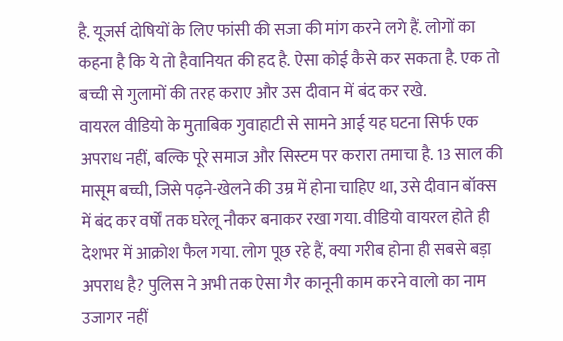है. यूजर्स दोषियों के लिए फांसी की सजा की मांग करने लगे हैं. लोगों का कहना है कि ये तो हैवानियत की हद है. ऐसा कोई कैसे कर सकता है. एक तो बच्ची से गुलामों की तरह कराए और उस दीवान में बंद कर रखे.
वायरल वीडियो के मुताबिक गुवाहाटी से सामने आई यह घटना सिर्फ एक अपराध नहीं, बल्कि पूरे समाज और सिस्टम पर करारा तमाचा है. 13 साल की मासूम बच्ची, जिसे पढ़ने-खेलने की उम्र में होना चाहिए था, उसे दीवान बॉक्स में बंद कर वर्षों तक घरेलू नौकर बनाकर रखा गया. वीडियो वायरल होते ही देशभर में आक्रोश फैल गया. लोग पूछ रहे हैं, क्या गरीब होना ही सबसे बड़ा अपराध है? पुलिस ने अभी तक ऐसा गैर कानूनी काम करने वालो का नाम उजागर नहीं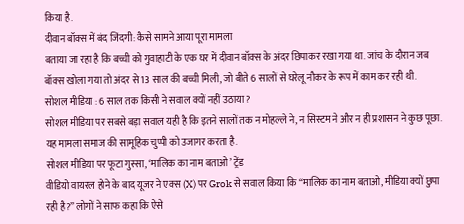किया है.
दीवान बॉक्स में बंद जिंदगी: कैसे सामने आया पूरा मामला
बताया जा रहा है कि बच्ची को गुवाहाटी के एक घर में दीवान बॉक्स के अंदर छिपाकर रखा गया था. जांच के दौरान जब बॉक्स खोला गया तो अंदर से 13 साल की बच्ची मिली, जो बीते 6 सालों से घरेलू नौकर के रूप में काम कर रही थी.
सोशल मीडिया : 6 साल तक किसी ने सवाल क्यों नहीं उठाया?
सोशल मीडिया पर सबसे बड़ा सवाल यही है कि इतने सालों तक न मोहल्ले ने, न सिस्टम ने और न ही प्रशासन ने कुछ पूछा. यह मामला समाज की सामूहिक चुप्पी को उजागर करता है.
सोशल मीडिया पर फूटा गुस्सा, ‘मालिक का नाम बताओ’ ट्रेंड
वीडियो वायरल होने के बाद यूजर ने एक्स (X) पर Grok से सवाल किया कि “मालिक का नाम बताओ, मीडिया क्यों छुपा रही है?” लोगों ने साफ कहा कि ऐसे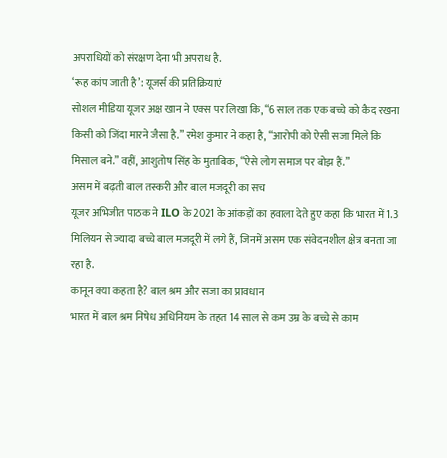अपराधियों को संरक्षण देना भी अपराध है.
‘रूह कांप जाती है’: यूजर्स की प्रतिक्रियाएं
सोशल मीडिया यूजर अक्ष खान ने एक्स पर लिखा कि, “6 साल तक एक बच्चे को कैद रखना किसी को जिंदा मारने जैसा है.” रमेश कुमार ने कहा है, “आरोपी को ऐसी सजा मिले कि मिसाल बने.” वहीं, आशुतोष सिंह के मुताबिक, “ऐसे लोग समाज पर बोझ हैं.”
असम में बढ़ती बाल तस्करी और बाल मजदूरी का सच
यूजर अभिजीत पाठक ने ILO के 2021 के आंकड़ों का हवाला देते हुए कहा कि भारत में 1.3 मिलियन से ज्यादा बच्चे बाल मजदूरी में लगे हैं, जिनमें असम एक संवेदनशील क्षेत्र बनता जा रहा है.
कानून क्या कहता है? बाल श्रम और सजा का प्रावधान
भारत में बाल श्रम निषेध अधिनियम के तहत 14 साल से कम उम्र के बच्चे से काम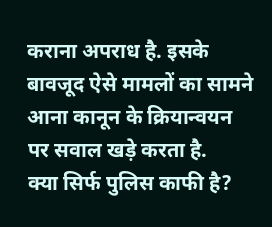कराना अपराध है. इसके बावजूद ऐसे मामलों का सामने आना कानून के क्रियान्वयन पर सवाल खड़े करता है.
क्या सिर्फ पुलिस काफी है?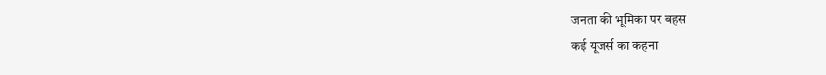जनता की भूमिका पर बहस
कई यूजर्स का कहना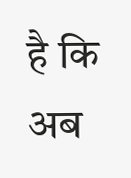है कि अब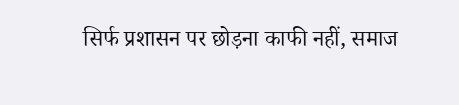सिर्फ प्रशासन पर छोड़ना काफी नहीं, समाज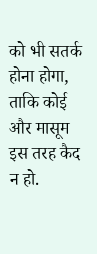को भी सतर्क होना होगा, ताकि कोई और मासूम इस तरह कैद न हो.